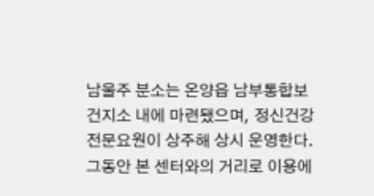남울주 분소는 온양읍 남부통합보건지소 내에 마련됐으며, 정신건강 전문요원이 상주해 상시 운영한다. 그동안 본 센터와의 거리로 이용에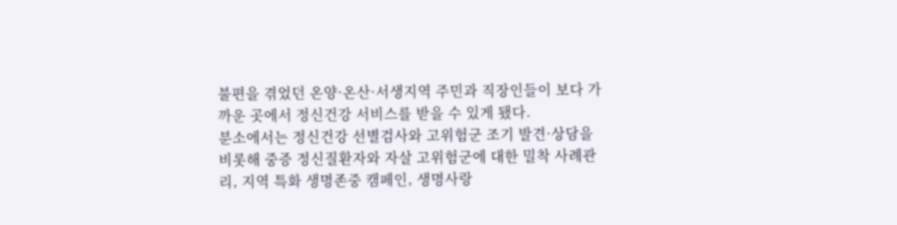불편을 겪었던 온양·온산·서생지역 주민과 직장인들이 보다 가까운 곳에서 정신건강 서비스를 받을 수 있게 됐다.
분소에서는 정신건강 선별검사와 고위험군 조기 발견·상담을 비롯해 중증 정신질환자와 자살 고위험군에 대한 밀착 사례관리, 지역 특화 생명존중 캠페인, 생명사랑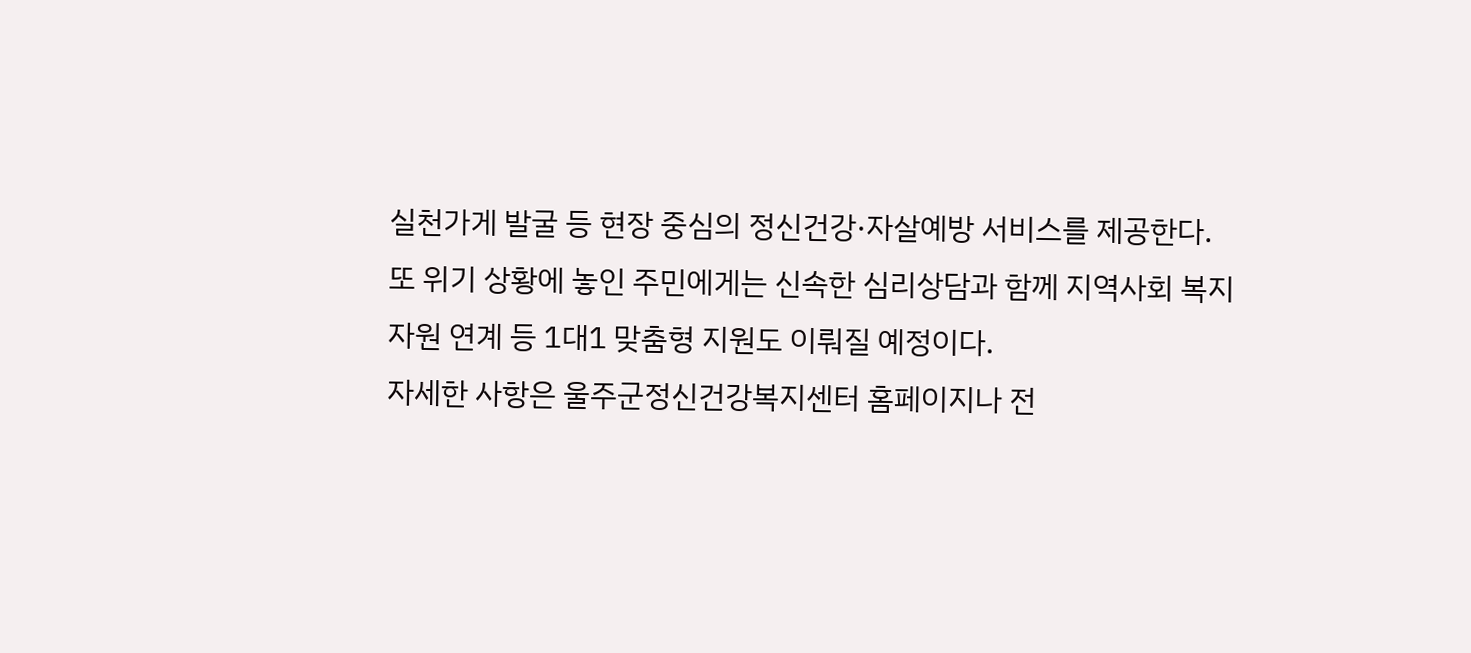실천가게 발굴 등 현장 중심의 정신건강·자살예방 서비스를 제공한다.
또 위기 상황에 놓인 주민에게는 신속한 심리상담과 함께 지역사회 복지자원 연계 등 1대1 맞춤형 지원도 이뤄질 예정이다.
자세한 사항은 울주군정신건강복지센터 홈페이지나 전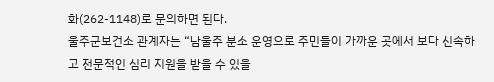화(262-1148)로 문의하면 된다.
울주군보건소 관계자는 “남울주 분소 운영으로 주민들이 가까운 곳에서 보다 신속하고 전문적인 심리 지원을 받을 수 있을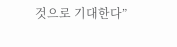것으로 기대한다”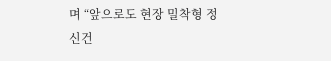며 “앞으로도 현장 밀착형 정신건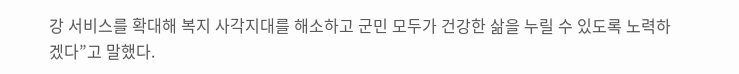강 서비스를 확대해 복지 사각지대를 해소하고 군민 모두가 건강한 삶을 누릴 수 있도록 노력하겠다”고 말했다.